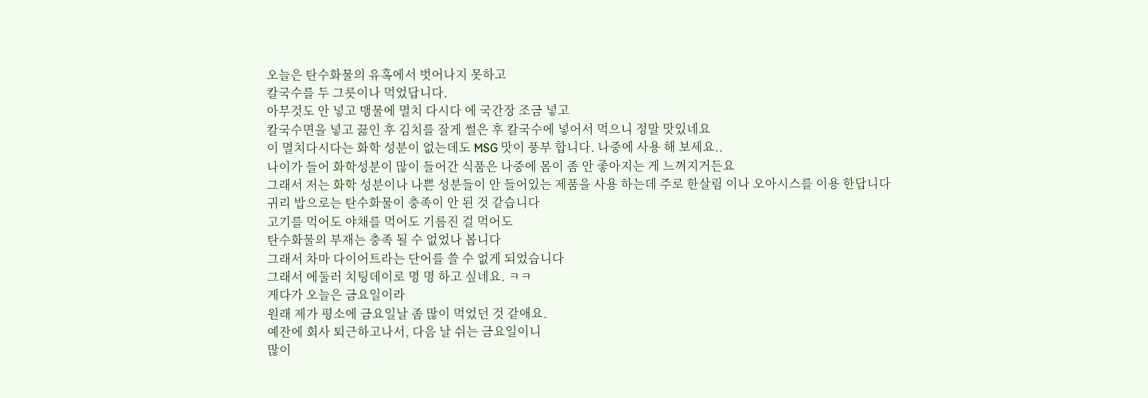오늘은 탄수화물의 유혹에서 벗어나지 못하고
칼국수를 두 그릇이나 먹었답니다.
아무것도 안 넣고 맹물에 멸치 다시다 에 국간장 조금 넣고
칼국수면을 넣고 끓인 후 김치를 잘게 썰은 후 칼국수에 넣어서 먹으니 정말 맛있네요
이 멸치다시다는 화학 성분이 없는데도 MSG 맛이 풍부 합니다. 나중에 사용 해 보세요..
나이가 들어 화학성분이 많이 들어간 식품은 나중에 몸이 좀 안 좋아지는 게 느껴지거든요
그래서 저는 화학 성분이나 나쁜 성분들이 안 들어있는 제품을 사용 하는데 주로 한살림 이나 오아시스를 이용 한답니다
귀리 밥으로는 탄수화물이 충족이 안 된 것 같습니다
고기를 먹어도 야채를 먹어도 기름진 걸 먹어도
탄수화물의 부재는 충족 될 수 없었나 봅니다
그래서 차마 다이어트라는 단어를 쓸 수 없게 되었습니다
그래서 에둘러 치팅데이로 명 명 하고 싶네요. ㅋㅋ
게다가 오늘은 금요일이라
원래 제가 평소에 금요일날 좀 많이 먹었던 것 같애요.
예잔에 회사 퇴근하고나서, 다음 날 쉬는 금요일이니
많이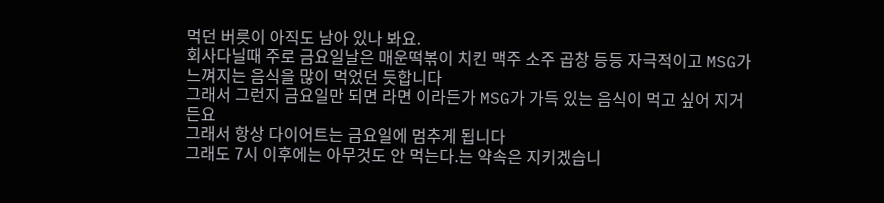먹던 버릇이 아직도 남아 있나 봐요.
회사다닐때 주로 금요일날은 매운떡볶이 치킨 맥주 소주 곱창 등등 자극적이고 MSG가 느껴지는 음식을 많이 먹었던 듯합니다
그래서 그런지 금요일만 되면 라면 이라든가 MSG가 가득 있는 음식이 먹고 싶어 지거든요
그래서 항상 다이어트는 금요일에 멈추게 됩니다
그래도 7시 이후에는 아무것도 안 먹는다.는 약속은 지키겠습니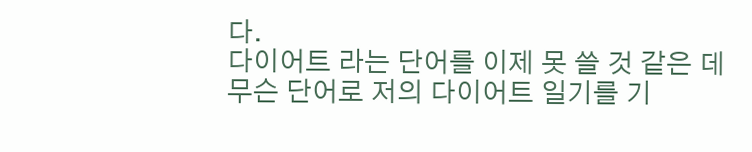다.
다이어트 라는 단어를 이제 못 쓸 것 같은 데
무슨 단어로 저의 다이어트 일기를 기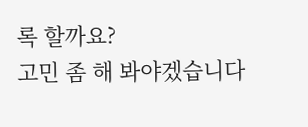록 할까요?
고민 좀 해 봐야겠습니다